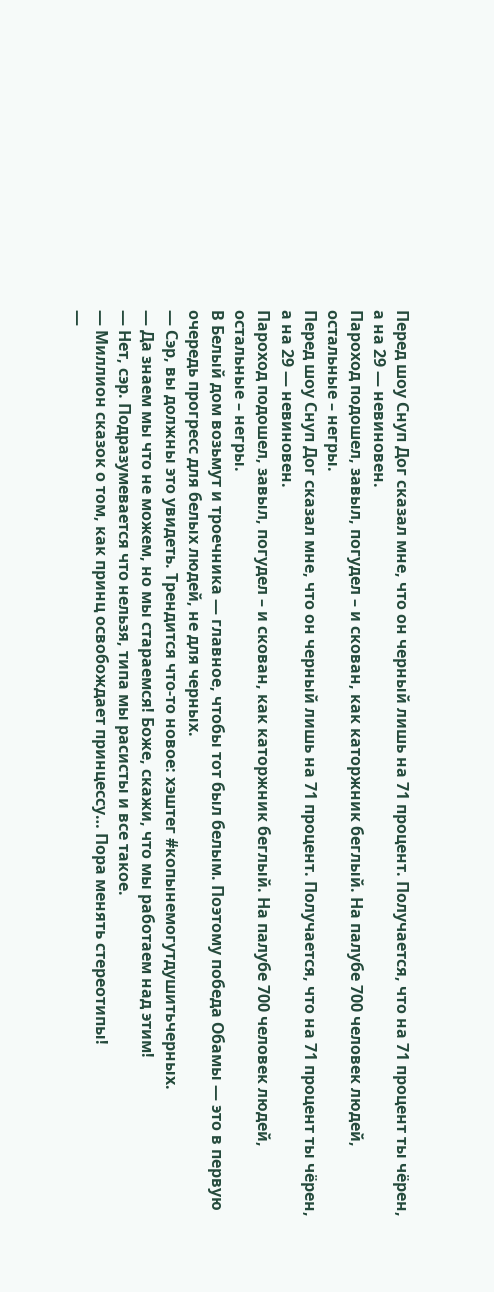Перед шоу Снуп Дог сказал мне, что он черный лишь на 71 процент. Получается, что на 71 процент ты чёрен, а на 29 — невиновен.
Пароход подошел, завыл, погудел – и скован, как каторжник беглый. На палубе 700 человек людей, остальные – негры.
Перед шоу Снуп Дог сказал мне, что он черный лишь на 71 процент. Получается, что на 71 процент ты чёрен, а на 29 — невиновен.
Пароход подошел, завыл, погудел – и скован, как каторжник беглый. На палубе 700 человек людей, остальные – негры.
В Белый дом возьмут и троечника — главное, чтобы тот был белым. Поэтому победа Обамы — это в первую очередь прогресс для белых людей, не для черных.
— Сэр, вы должны это увидеть. Трендится что-то новое: хэштег #копынемогутдушитьчерных.
— Да знаем мы что не можем, но мы стараемся! Боже, скажи, что мы работаем над этим!
— Нет, сэр. Подразумевается что нельзя, типа мы расисты и все такое.
— Миллион сказок о том, как принц освобождает принцессу… Пора менять стереотипы!
—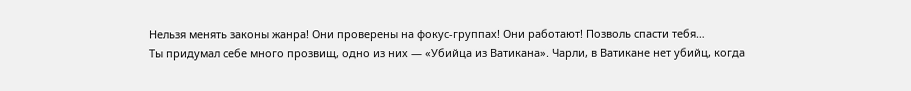Нельзя менять законы жанра! Они проверены на фокус-группах! Они работают! Позволь спасти тебя…
Ты придумал себе много прозвищ, одно из них — «Убийца из Ватикана». Чарли, в Ватикане нет убийц, когда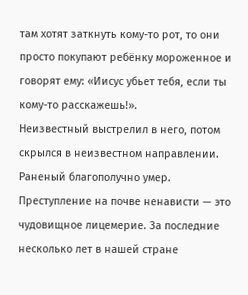там хотят заткнуть кому-то рот, то они просто покупают ребёнку мороженное и говорят ему: «Иисус убьет тебя, если ты кому-то расскажешь!».
Неизвестный выстрелил в него, потом скрылся в неизвестном направлении. Раненый благополучно умер.
Преступление на почве ненависти — это чудовищное лицемерие. За последние несколько лет в нашей стране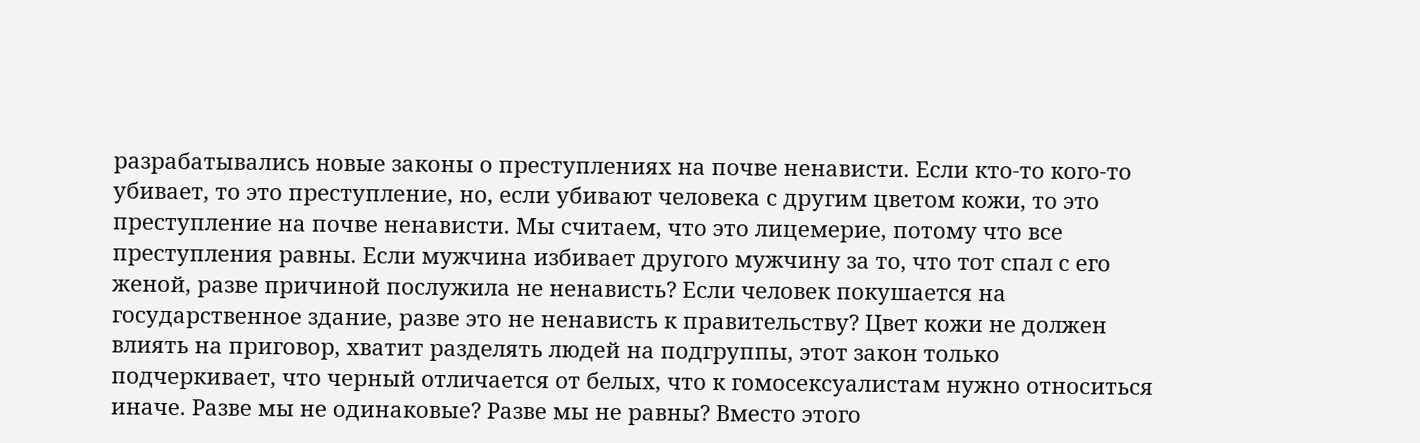разрабатывались новые законы о преступлениях на почве ненависти. Если кто-то кого-то убивает, то это преступление, но, если убивают человека с другим цветом кожи, то это преступление на почве ненависти. Мы считаем, что это лицемерие, потому что все преступления равны. Если мужчина избивает другого мужчину за то, что тот спал с его женой, разве причиной послужила не ненависть? Если человек покушается на государственное здание, разве это не ненависть к правительству? Цвет кожи не должен влиять на приговор, хватит разделять людей на подгруппы, этот закон только подчеркивает, что черный отличается от белых, что к гомосексуалистам нужно относиться иначе. Разве мы не одинаковые? Разве мы не равны? Вместо этого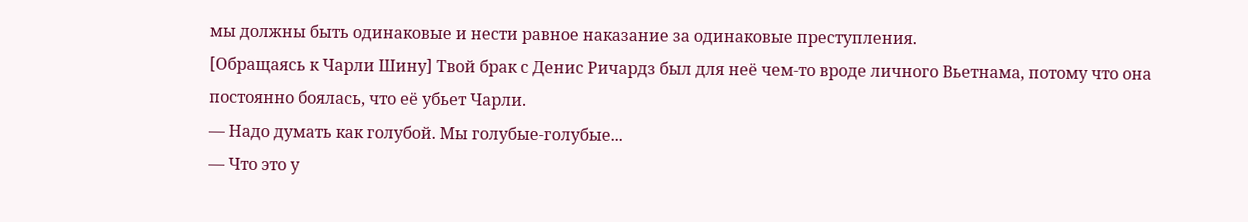мы должны быть одинаковые и нести равное наказание за одинаковые преступления.
[Обращаясь к Чарли Шину] Твой брак с Денис Ричардз был для неё чем-то вроде личного Вьетнама, потому что она постоянно боялась, что её убьет Чарли.
— Надо думать как голубой. Мы голубые-голубые...
— Что это у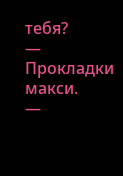тебя?
— Прокладки макси.
—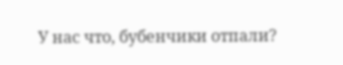У нас что, бубенчики отпали?